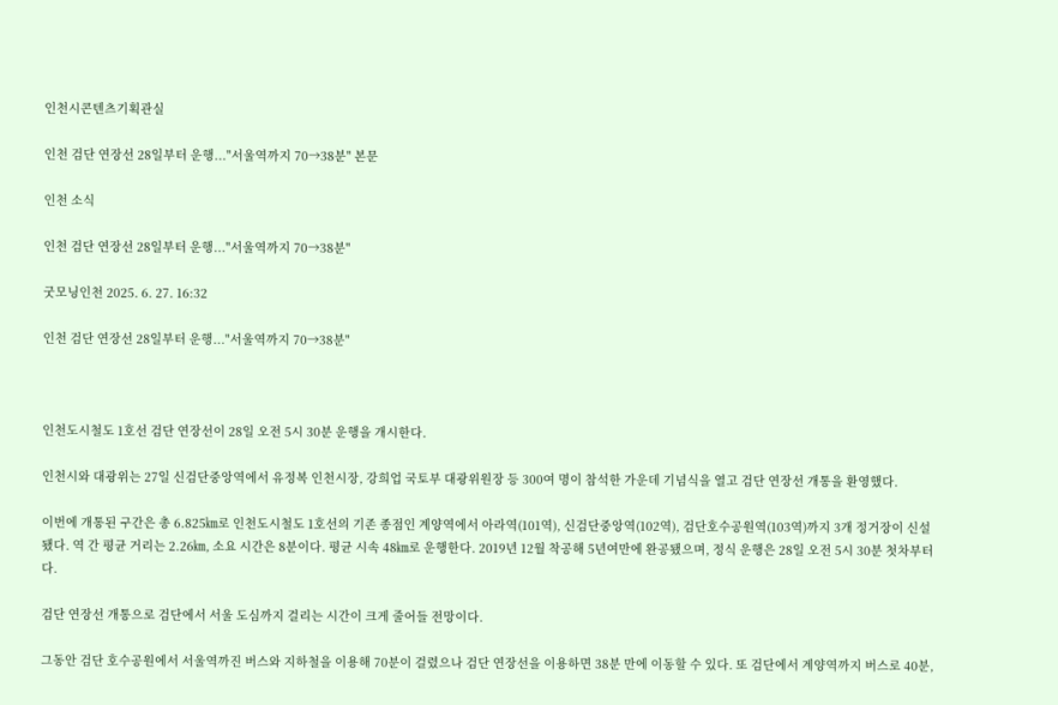인천시콘텐츠기획관실

인천 검단 연장선 28일부터 운행..."서울역까지 70→38분" 본문

인천 소식

인천 검단 연장선 28일부터 운행..."서울역까지 70→38분"

굿모닝인천 2025. 6. 27. 16:32

인천 검단 연장선 28일부터 운행..."서울역까지 70→38분"



인천도시철도 1호선 검단 연장선이 28일 오전 5시 30분 운행을 개시한다.

인천시와 대광위는 27일 신검단중앙역에서 유정복 인천시장, 강희업 국토부 대광위원장 등 300여 명이 참석한 가운데 기념식을 열고 검단 연장선 개통을 환영했다.

이번에 개통된 구간은 총 6.825㎞로 인천도시철도 1호선의 기존 종점인 계양역에서 아라역(101역), 신검단중앙역(102역), 검단호수공원역(103역)까지 3개 정거장이 신설됐다. 역 간 평균 거리는 2.26㎞, 소요 시간은 8분이다. 평균 시속 48㎞로 운행한다. 2019년 12월 착공해 5년여만에 완공됐으며, 정식 운행은 28일 오전 5시 30분 첫차부터다.

검단 연장선 개통으로 검단에서 서울 도심까지 걸리는 시간이 크게 줄어들 전망이다.

그동안 검단 호수공원에서 서울역까진 버스와 지하철을 이용해 70분이 걸렸으나 검단 연장선을 이용하면 38분 만에 이동할 수 있다. 또 검단에서 계양역까지 버스로 40분,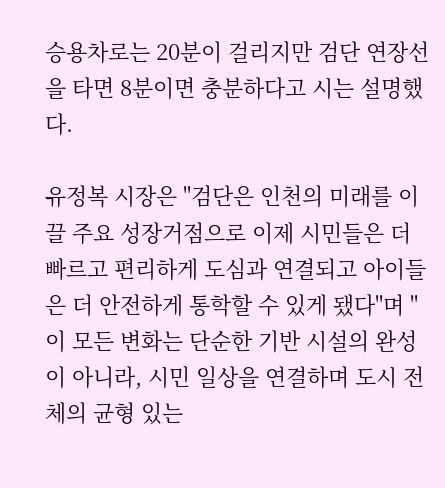승용차로는 20분이 걸리지만 검단 연장선을 타면 8분이면 충분하다고 시는 설명했다.

유정복 시장은 "검단은 인천의 미래를 이끌 주요 성장거점으로 이제 시민들은 더 빠르고 편리하게 도심과 연결되고 아이들은 더 안전하게 통학할 수 있게 됐다"며 "이 모든 변화는 단순한 기반 시설의 완성이 아니라, 시민 일상을 연결하며 도시 전체의 균형 있는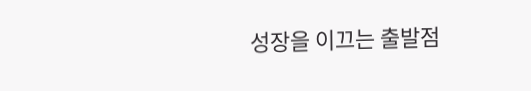성장을 이끄는 출발점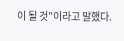이 될 것"이라고 말했다.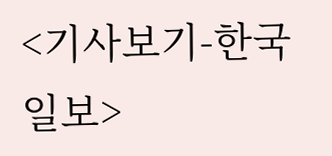<기사보기-한국일보>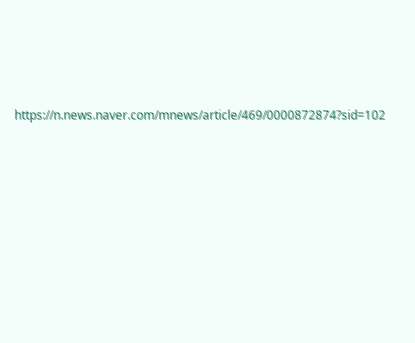https://n.news.naver.com/mnews/article/469/0000872874?sid=102